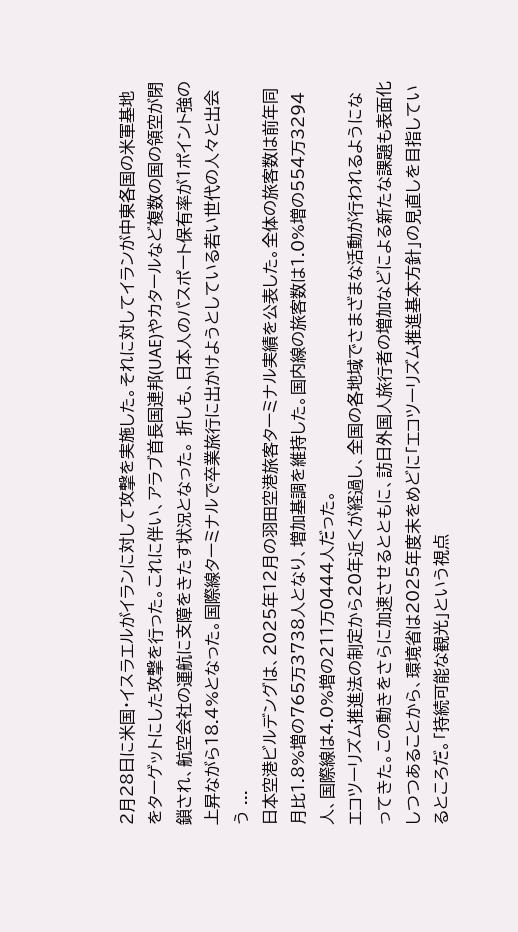2月28日に米国・イスラエルがイランに対して攻撃を実施した。それに対してイランが中東各国の米軍基地をターゲットにした攻撃を行った。これに伴い、アラブ首長国連邦(UAE)やカタールなど複数の国の領空が閉鎖され、航空会社の運航に支障をきたす状況となった。 折しも、日本人のパスポート保有率が1ポイント強の上昇ながら18.4%となった。国際線ターミナルで卒業旅行に出かけようとしている若い世代の人々と出会う ...
日本空港ビルデングは、2025年12月の羽田空港旅客ターミナル実績を公表した。全体の旅客数は前年同月比1.8%増の765万3738人となり、増加基調を維持した。国内線の旅客数は1.0%増の554万3294人、国際線は4.0%増の211万0444人だった。
エコツーリズム推進法の制定から20年近くが経過し、全国の各地域でさまざまな活動が行われるようになってきた。この動きをさらに加速させるとともに、訪日外国人旅行者の増加などによる新たな課題も表面化しつつあることから、環境省は2025年度末をめどに「エコツーリズム推進基本方針」の見直しを目指しているところだ。「持続可能な観光」という視点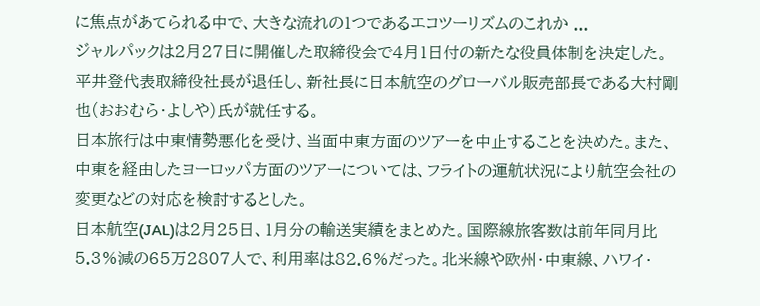に焦点があてられる中で、大きな流れの1つであるエコツーリズムのこれか ...
ジャルパックは2月27日に開催した取締役会で4月1日付の新たな役員体制を決定した。平井登代表取締役社長が退任し、新社長に日本航空のグローバル販売部長である大村剛也(おおむら・よしや)氏が就任する。
日本旅行は中東情勢悪化を受け、当面中東方面のツアーを中止することを決めた。また、中東を経由したヨーロッパ方面のツアーについては、フライトの運航状況により航空会社の変更などの対応を検討するとした。
日本航空(JAL)は2月25日、1月分の輸送実績をまとめた。国際線旅客数は前年同月比5.3%減の65万2807人で、利用率は82.6%だった。北米線や欧州・中東線、ハワイ・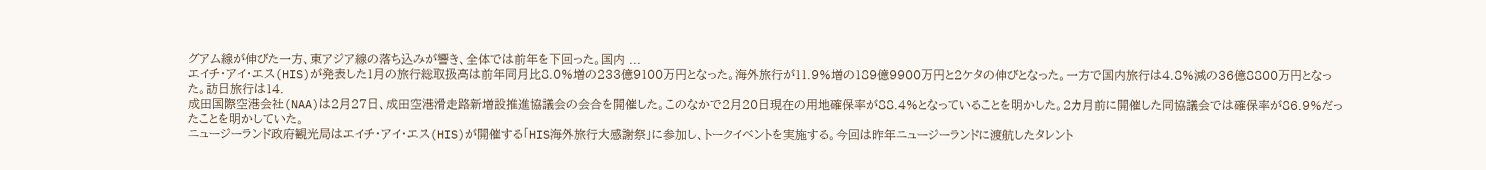グアム線が伸びた一方、東アジア線の落ち込みが響き、全体では前年を下回った。国内 ...
エイチ・アイ・エス(HIS)が発表した1月の旅行総取扱高は前年同月比8.0%増の233億9100万円となった。海外旅行が11.9%増の189億9900万円と2ケタの伸びとなった。一方で国内旅行は4.8%減の36億8800万円となった。訪日旅行は14.
成田国際空港会社(NAA)は2月27日、成田空港滑走路新増設推進協議会の会合を開催した。このなかで2月20日現在の用地確保率が88.4%となっていることを明かした。2カ月前に開催した同協議会では確保率が86.9%だったことを明かしていた。
ニュージーランド政府観光局はエイチ・アイ・エス(HIS)が開催する「HIS海外旅行大感謝祭」に参加し、トークイベントを実施する。今回は昨年ニュージーランドに渡航したタレント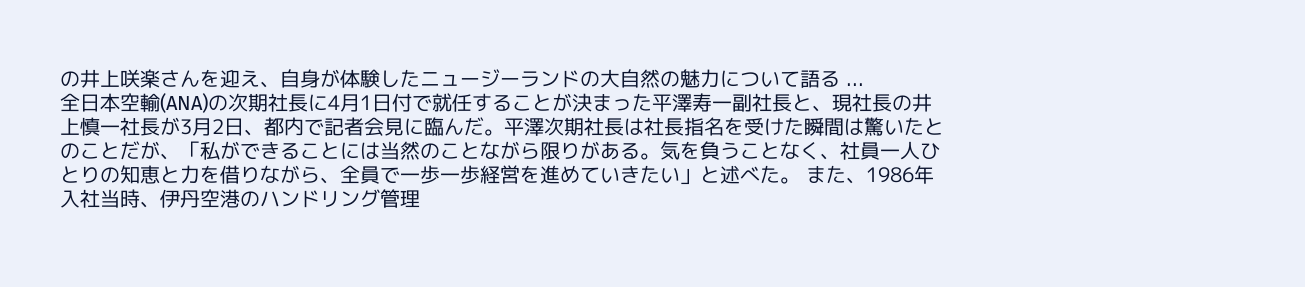の井上咲楽さんを迎え、自身が体験したニュージーランドの大自然の魅力について語る ...
全日本空輸(ANA)の次期社長に4月1日付で就任することが決まった平澤寿一副社長と、現社長の井上慎一社長が3月2日、都内で記者会見に臨んだ。平澤次期社長は社長指名を受けた瞬間は驚いたとのことだが、「私ができることには当然のことながら限りがある。気を負うことなく、社員一人ひとりの知恵と力を借りながら、全員で一歩一歩経営を進めていきたい」と述べた。 また、1986年入社当時、伊丹空港のハンドリング管理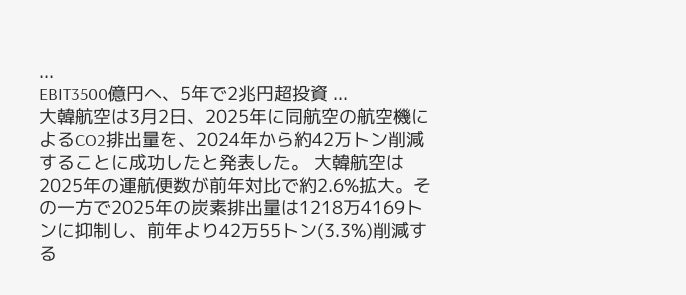...
EBIT3500億円へ、5年で2兆円超投資 ...
大韓航空は3月2日、2025年に同航空の航空機によるCO2排出量を、2024年から約42万トン削減することに成功したと発表した。 大韓航空は2025年の運航便数が前年対比で約2.6%拡大。その一方で2025年の炭素排出量は1218万4169トンに抑制し、前年より42万55トン(3.3%)削減する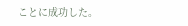ことに成功した。